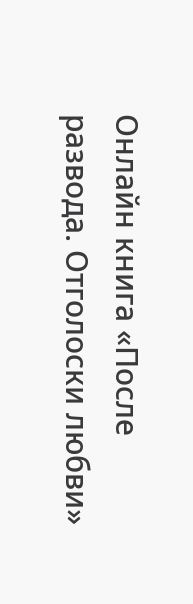Онлайн книга «После развода. Отголоски любви»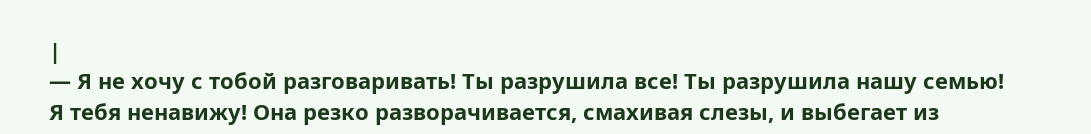|
— Я не хочу с тобой разговаривать! Ты разрушила все! Ты разрушила нашу семью! Я тебя ненавижу! Она резко разворачивается, смахивая слезы, и выбегает из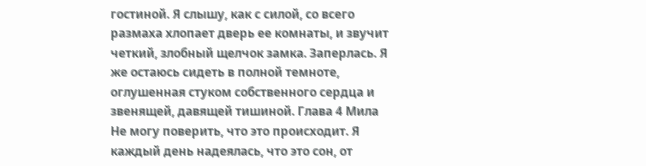гостиной. Я слышу, как с силой, со всего размаха хлопает дверь ее комнаты, и звучит четкий, злобный щелчок замка. Заперлась. Я же остаюсь сидеть в полной темноте, оглушенная стуком собственного сердца и звенящей, давящей тишиной. Глава 4 Мила Не могу поверить, что это происходит. Я каждый день надеялась, что это сон, от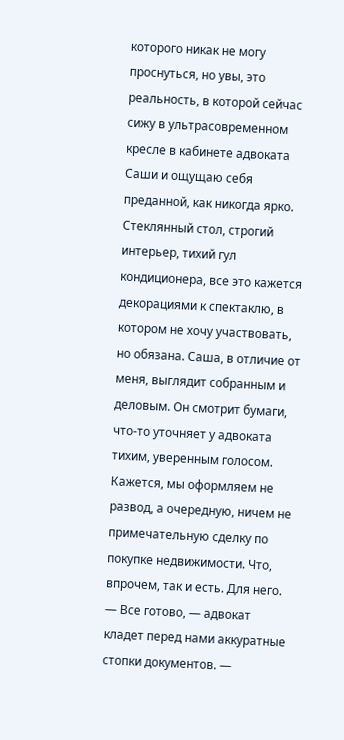которого никак не могу проснуться, но увы, это реальность, в которой сейчас сижу в ультрасовременном кресле в кабинете адвоката Саши и ощущаю себя преданной, как никогда ярко. Стеклянный стол, строгий интерьер, тихий гул кондиционера, все это кажется декорациями к спектаклю, в котором не хочу участвовать, но обязана. Саша, в отличие от меня, выглядит собранным и деловым. Он смотрит бумаги, что-то уточняет у адвоката тихим, уверенным голосом. Кажется, мы оформляем не развод, а очередную, ничем не примечательную сделку по покупке недвижимости. Что, впрочем, так и есть. Для него. — Все готово, — адвокат кладет перед нами аккуратные стопки документов. —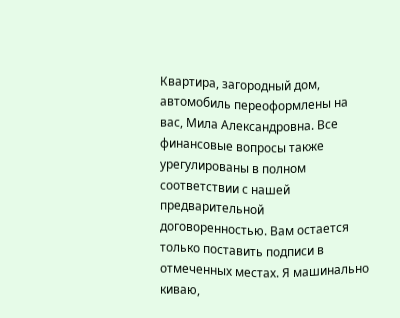Квартира, загородный дом, автомобиль переоформлены на вас, Мила Александровна. Все финансовые вопросы также урегулированы в полном соответствии с нашей предварительной договоренностью. Вам остается только поставить подписи в отмеченных местах. Я машинально киваю,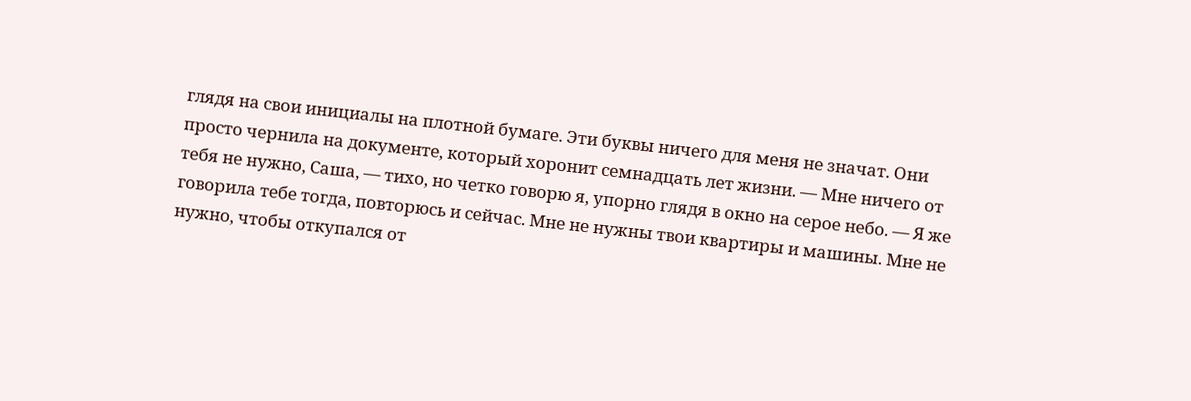глядя на свои инициалы на плотной бумаге. Эти буквы ничего для меня не значат. Они просто чернила на документе, который хоронит семнадцать лет жизни. — Мне ничего от тебя не нужно, Саша, — тихо, но четко говорю я, упорно глядя в окно на серое небо. — Я же говорила тебе тогда, повторюсь и сейчас. Мне не нужны твои квартиры и машины. Мне не нужно, чтобы откупался от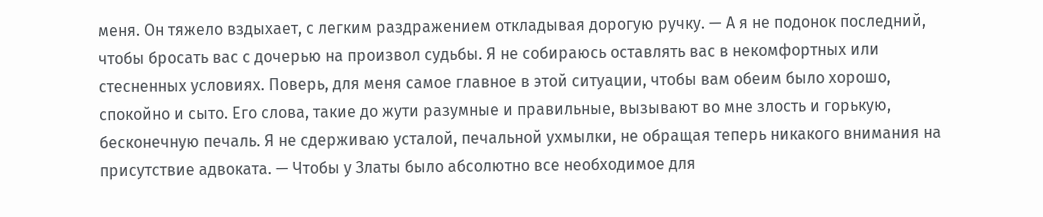меня. Он тяжело вздыхает, с легким раздражением откладывая дорогую ручку. — А я не подонок последний, чтобы бросать вас с дочерью на произвол судьбы. Я не собираюсь оставлять вас в некомфортных или стесненных условиях. Поверь, для меня самое главное в этой ситуации, чтобы вам обеим было хорошо, спокойно и сыто. Его слова, такие до жути разумные и правильные, вызывают во мне злость и горькую, бесконечную печаль. Я не сдерживаю усталой, печальной ухмылки, не обращая теперь никакого внимания на присутствие адвоката. — Чтобы у Златы было абсолютно все необходимое для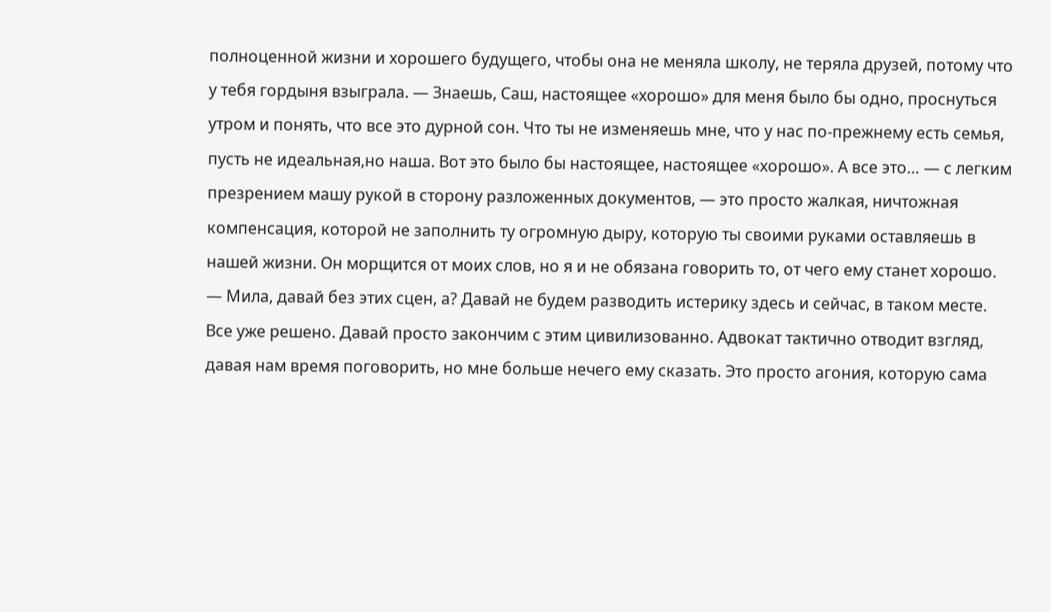полноценной жизни и хорошего будущего, чтобы она не меняла школу, не теряла друзей, потому что у тебя гордыня взыграла. — Знаешь, Саш, настоящее «хорошо» для меня было бы одно, проснуться утром и понять, что все это дурной сон. Что ты не изменяешь мне, что у нас по-прежнему есть семья, пусть не идеальная,но наша. Вот это было бы настоящее, настоящее «хорошо». А все это… — с легким презрением машу рукой в сторону разложенных документов, — это просто жалкая, ничтожная компенсация, которой не заполнить ту огромную дыру, которую ты своими руками оставляешь в нашей жизни. Он морщится от моих слов, но я и не обязана говорить то, от чего ему станет хорошо. — Мила, давай без этих сцен, а? Давай не будем разводить истерику здесь и сейчас, в таком месте. Все уже решено. Давай просто закончим с этим цивилизованно. Адвокат тактично отводит взгляд, давая нам время поговорить, но мне больше нечего ему сказать. Это просто агония, которую сама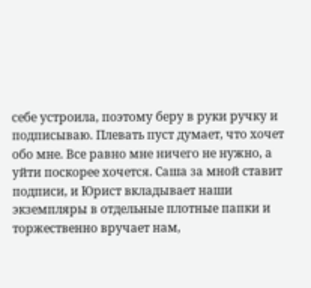себе устроила, поэтому беру в руки ручку и подписываю. Плевать пуст думает, что хочет обо мне. Все равно мне ничего не нужно, а уйти поскорее хочется. Саша за мной ставит подписи, и Юрист вкладывает наши экземпляры в отдельные плотные папки и торжественно вручает нам,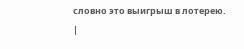словно это выигрыш в лотерею. |